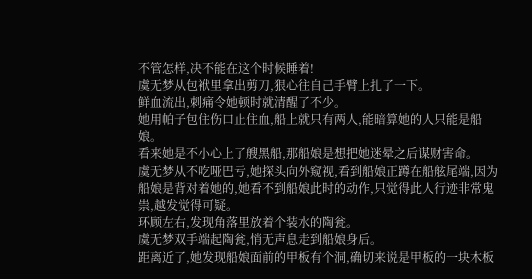不管怎样,决不能在这个时候睡着!
虞无梦从包袱里拿出剪刀,狠心往自己手臂上扎了一下。
鲜血流出,刺痛令她顿时就清醒了不少。
她用帕子包住伤口止住血,船上就只有两人,能暗算她的人只能是船娘。
看来她是不小心上了艘黑船,那船娘是想把她迷晕之后谋财害命。
虞无梦从不吃哑巴亏,她探头向外窥视,看到船娘正蹲在船舷尾端,因为船娘是背对着她的,她看不到船娘此时的动作,只觉得此人行迹非常鬼祟,越发觉得可疑。
环顾左右,发现角落里放着个装水的陶瓮。
虞无梦双手端起陶瓮,悄无声息走到船娘身后。
距离近了,她发现船娘面前的甲板有个洞,确切来说是甲板的一块木板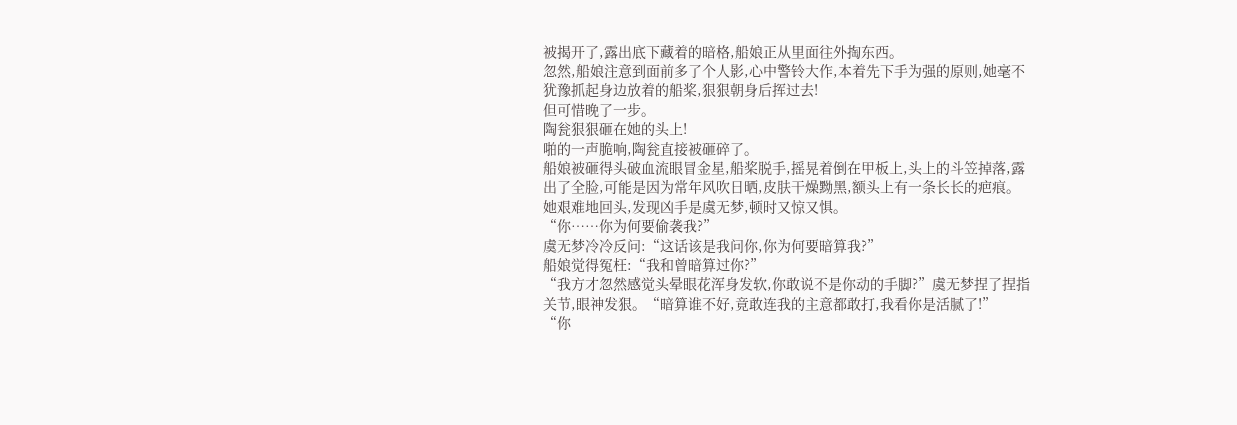被揭开了,露出底下藏着的暗格,船娘正从里面往外掏东西。
忽然,船娘注意到面前多了个人影,心中警铃大作,本着先下手为强的原则,她毫不犹豫抓起身边放着的船桨,狠狠朝身后挥过去!
但可惜晚了一步。
陶瓮狠狠砸在她的头上!
啪的一声脆响,陶瓮直接被砸碎了。
船娘被砸得头破血流眼冒金星,船桨脱手,摇晃着倒在甲板上,头上的斗笠掉落,露出了全脸,可能是因为常年风吹日晒,皮肤干燥黝黑,额头上有一条长长的疤痕。
她艰难地回头,发现凶手是虞无梦,顿时又惊又惧。
“你……你为何要偷袭我?”
虞无梦冷冷反问:“这话该是我问你,你为何要暗算我?”
船娘觉得冤枉:“我和曾暗算过你?”
“我方才忽然感觉头晕眼花浑身发软,你敢说不是你动的手脚?”虞无梦捏了捏指关节,眼神发狠。“暗算谁不好,竟敢连我的主意都敢打,我看你是活腻了!”
“你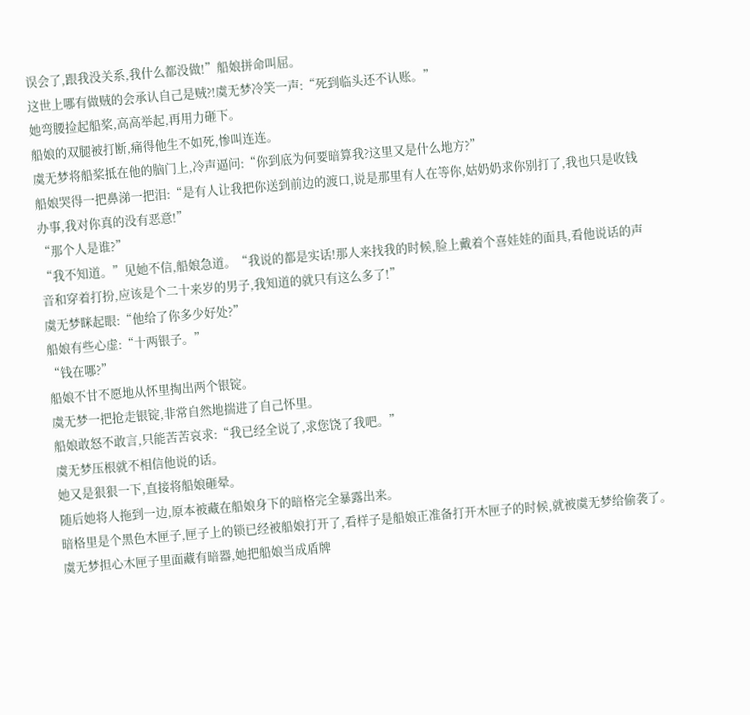误会了,跟我没关系,我什么都没做!”船娘拼命叫屈。
这世上哪有做贼的会承认自己是贼?!虞无梦冷笑一声:“死到临头还不认账。”
她弯腰捡起船桨,高高举起,再用力砸下。
船娘的双腿被打断,痛得他生不如死,惨叫连连。
虞无梦将船桨抵在他的脑门上,冷声逼问:“你到底为何要暗算我?这里又是什么地方?”
船娘哭得一把鼻涕一把泪:“是有人让我把你送到前边的渡口,说是那里有人在等你,姑奶奶求你别打了,我也只是收钱办事,我对你真的没有恶意!”
“那个人是谁?”
“我不知道。”见她不信,船娘急道。“我说的都是实话!那人来找我的时候,脸上戴着个喜娃娃的面具,看他说话的声音和穿着打扮,应该是个二十来岁的男子,我知道的就只有这么多了!”
虞无梦眯起眼:“他给了你多少好处?”
船娘有些心虚:“十两银子。”
“钱在哪?”
船娘不甘不愿地从怀里掏出两个银锭。
虞无梦一把抢走银锭,非常自然地揣进了自己怀里。
船娘敢怒不敢言,只能苦苦哀求:“我已经全说了,求您饶了我吧。”
虞无梦压根就不相信他说的话。
她又是狠狠一下,直接将船娘砸晕。
随后她将人拖到一边,原本被藏在船娘身下的暗格完全暴露出来。
暗格里是个黑色木匣子,匣子上的锁已经被船娘打开了,看样子是船娘正准备打开木匣子的时候,就被虞无梦给偷袭了。
虞无梦担心木匣子里面藏有暗器,她把船娘当成盾牌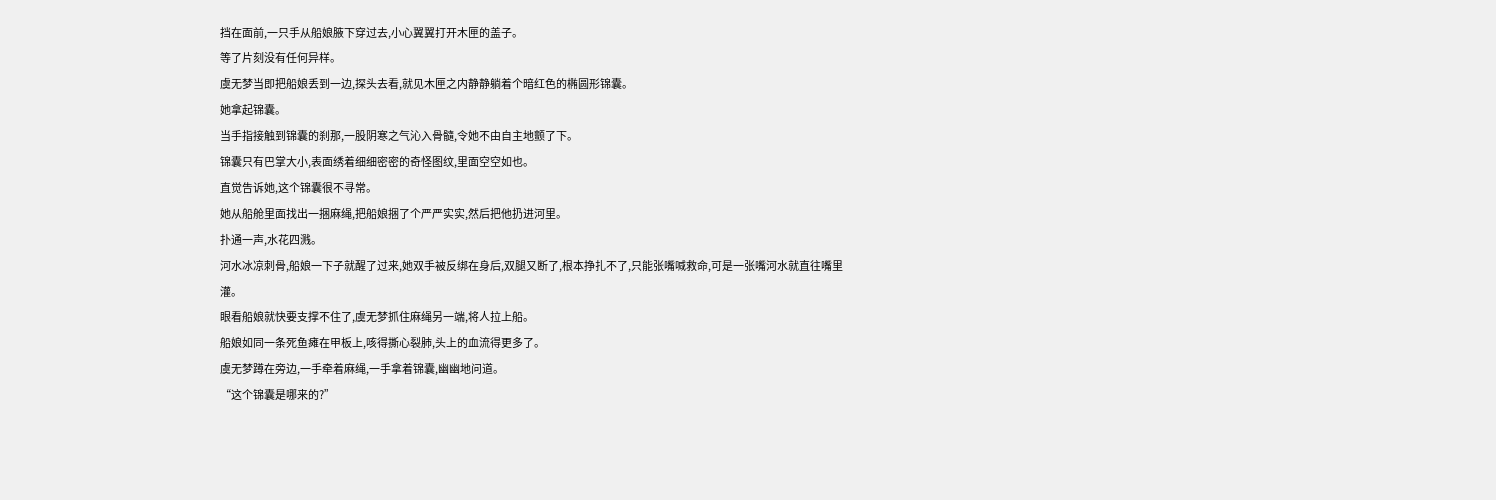挡在面前,一只手从船娘腋下穿过去,小心翼翼打开木匣的盖子。
等了片刻没有任何异样。
虞无梦当即把船娘丢到一边,探头去看,就见木匣之内静静躺着个暗红色的椭圆形锦囊。
她拿起锦囊。
当手指接触到锦囊的刹那,一股阴寒之气沁入骨髓,令她不由自主地颤了下。
锦囊只有巴掌大小,表面绣着细细密密的奇怪图纹,里面空空如也。
直觉告诉她,这个锦囊很不寻常。
她从船舱里面找出一捆麻绳,把船娘捆了个严严实实,然后把他扔进河里。
扑通一声,水花四溅。
河水冰凉刺骨,船娘一下子就醒了过来,她双手被反绑在身后,双腿又断了,根本挣扎不了,只能张嘴喊救命,可是一张嘴河水就直往嘴里灌。
眼看船娘就快要支撑不住了,虞无梦抓住麻绳另一端,将人拉上船。
船娘如同一条死鱼瘫在甲板上,咳得撕心裂肺,头上的血流得更多了。
虞无梦蹲在旁边,一手牵着麻绳,一手拿着锦囊,幽幽地问道。
“这个锦囊是哪来的?”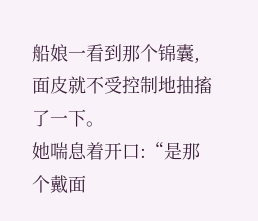船娘一看到那个锦囊,面皮就不受控制地抽搐了一下。
她喘息着开口:“是那个戴面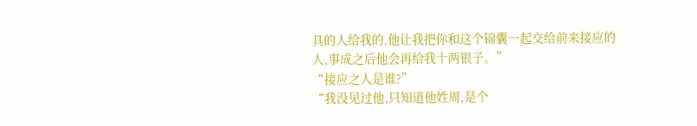具的人给我的,他让我把你和这个锦囊一起交给前来接应的人,事成之后他会再给我十两银子。”
“接应之人是谁?”
“我没见过他,只知道他姓周,是个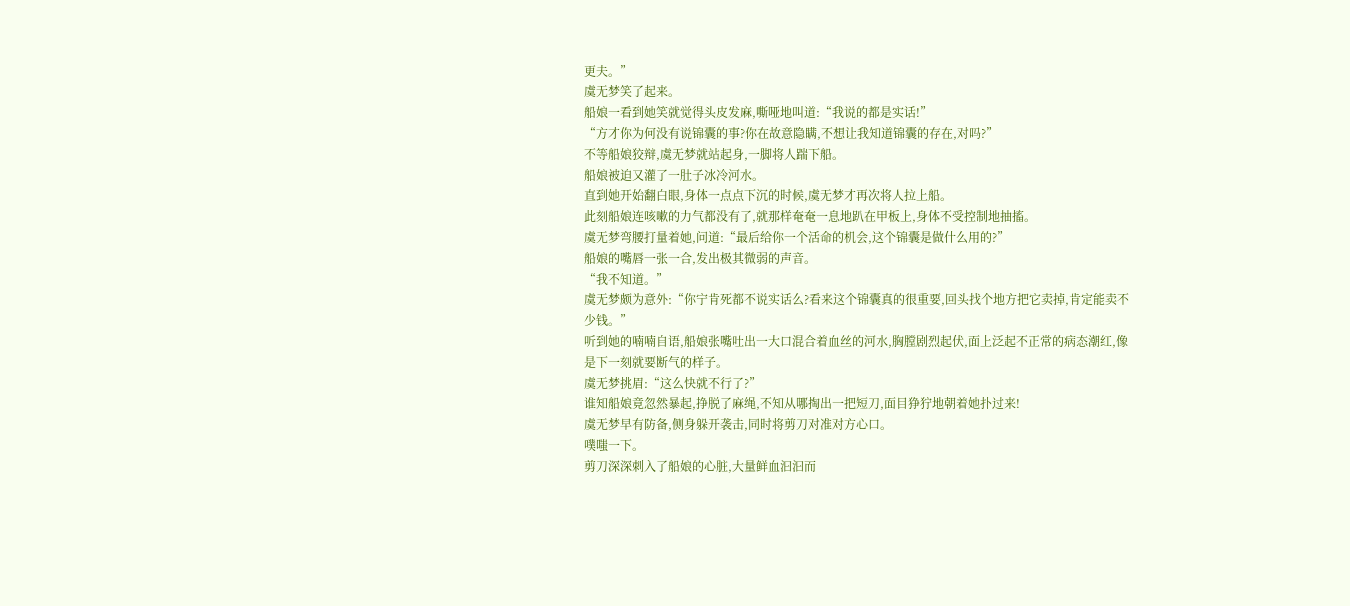更夫。”
虞无梦笑了起来。
船娘一看到她笑就觉得头皮发麻,嘶哑地叫道:“我说的都是实话!”
“方才你为何没有说锦囊的事?你在故意隐瞒,不想让我知道锦囊的存在,对吗?”
不等船娘狡辩,虞无梦就站起身,一脚将人踹下船。
船娘被迫又灌了一肚子冰冷河水。
直到她开始翻白眼,身体一点点下沉的时候,虞无梦才再次将人拉上船。
此刻船娘连咳嗽的力气都没有了,就那样奄奄一息地趴在甲板上,身体不受控制地抽搐。
虞无梦弯腰打量着她,问道:“最后给你一个活命的机会,这个锦囊是做什么用的?”
船娘的嘴唇一张一合,发出极其微弱的声音。
“我不知道。”
虞无梦颇为意外:“你宁肯死都不说实话么?看来这个锦囊真的很重要,回头找个地方把它卖掉,肯定能卖不少钱。”
听到她的喃喃自语,船娘张嘴吐出一大口混合着血丝的河水,胸膛剧烈起伏,面上泛起不正常的病态潮红,像是下一刻就要断气的样子。
虞无梦挑眉:“这么快就不行了?”
谁知船娘竟忽然暴起,挣脱了麻绳,不知从哪掏出一把短刀,面目狰狞地朝着她扑过来!
虞无梦早有防备,侧身躲开袭击,同时将剪刀对准对方心口。
噗嗤一下。
剪刀深深刺入了船娘的心脏,大量鲜血汩汩而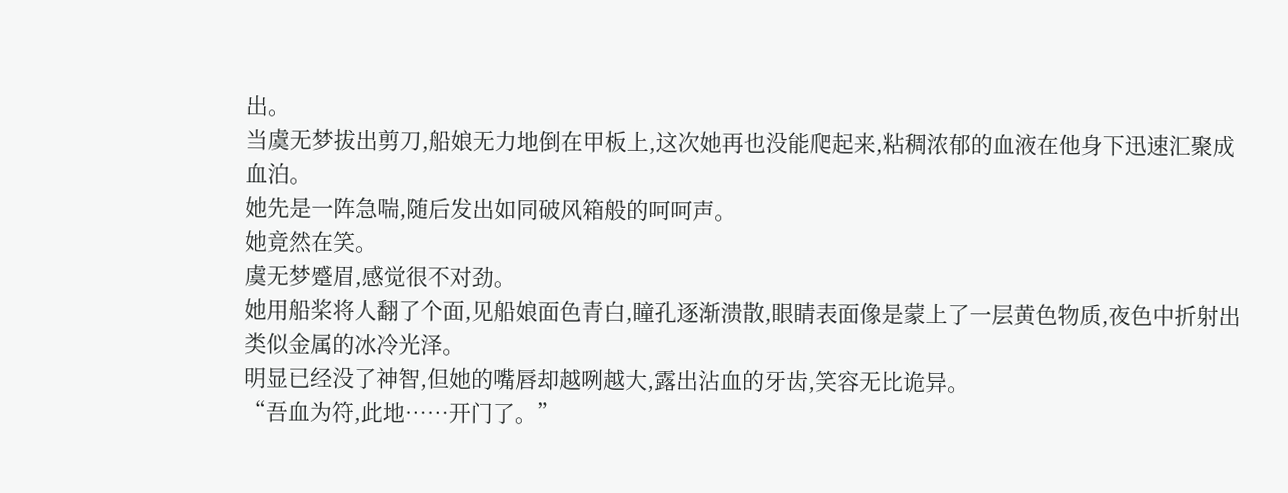出。
当虞无梦拔出剪刀,船娘无力地倒在甲板上,这次她再也没能爬起来,粘稠浓郁的血液在他身下迅速汇聚成血泊。
她先是一阵急喘,随后发出如同破风箱般的呵呵声。
她竟然在笑。
虞无梦蹙眉,感觉很不对劲。
她用船桨将人翻了个面,见船娘面色青白,瞳孔逐渐溃散,眼睛表面像是蒙上了一层黄色物质,夜色中折射出类似金属的冰冷光泽。
明显已经没了神智,但她的嘴唇却越咧越大,露出沾血的牙齿,笑容无比诡异。
“吾血为符,此地……开门了。”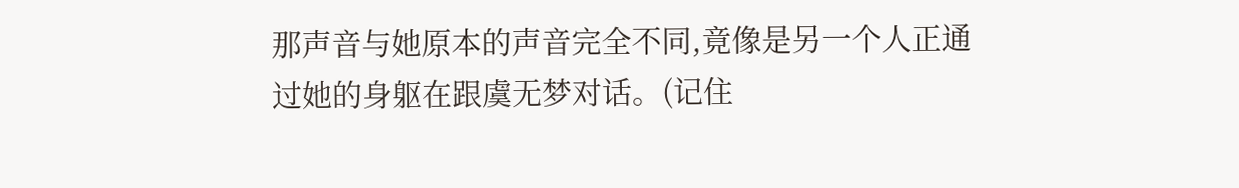那声音与她原本的声音完全不同,竟像是另一个人正通过她的身躯在跟虞无梦对话。(记住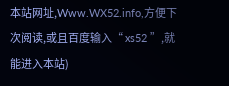本站网址,Www.WX52.info,方便下次阅读,或且百度输入“ xs52 ”,就能进入本站)